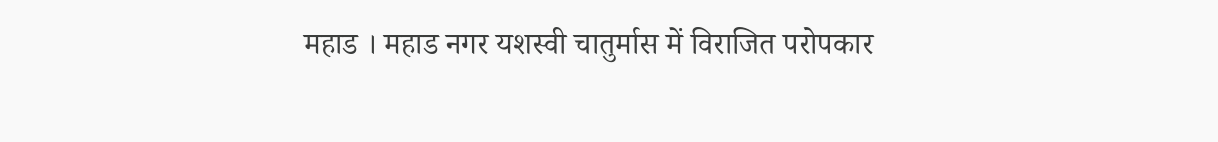महाड । महाड नगर यशस्वी चातुर्मास में विराजित परोपकार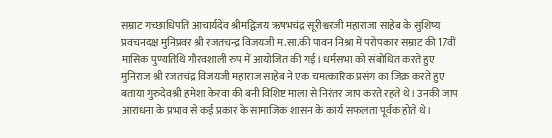सम्राट गच्छाधिपति आचार्यदेव श्रीमद्विजय ऋषभचंद्र सूरीश्वरजी महाराजा साहेब के सुशिष्य प्रवचनदक्ष मुनिप्रवर श्री रजतचन्द्र विजयजी म.सा.की पावन निश्रा में परोपकार सम्राट की 17वीं मासिक पुण्यतिथि गौरवशाली रुप में आयोजित की गई। धर्मसभा को संबोधित करते हुए मुनिराज श्री रजतचंद्र विजयजी महाराज साहेब ने एक चमत्कारिक प्रसंग का जिक्र करते हुए बताया गुरुदेवश्री हमेशा केरवा की बनी विशिष्ट माला से निरंतर जाप करते रहते थे। उनकी जाप आराधना के प्रभाव से कई प्रकार के सामाजिक शासन के कार्य सफलता पूर्वक होते थे।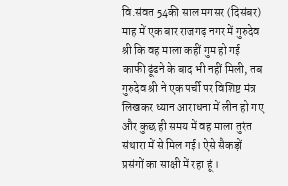वि.संवत 54की साल मगसर (दिसंबर) माह में एक बार राजगढ़ नगर में गुरुदेव श्री कि वह माला कहीं गुम हो गई काफी ढूंढने के बाद भी नहीं मिली, तब गुरुदेव श्री ने एक पर्ची पर विशिष्ट मंत्र लिखकर ध्यान आराधना में लीन हो गए और कुछ ही समय में वह माला तुरंत संथारा में से मिल गई। ऐसे सैकड़ों प्रसंगों का साक्षी में रहा हूं ।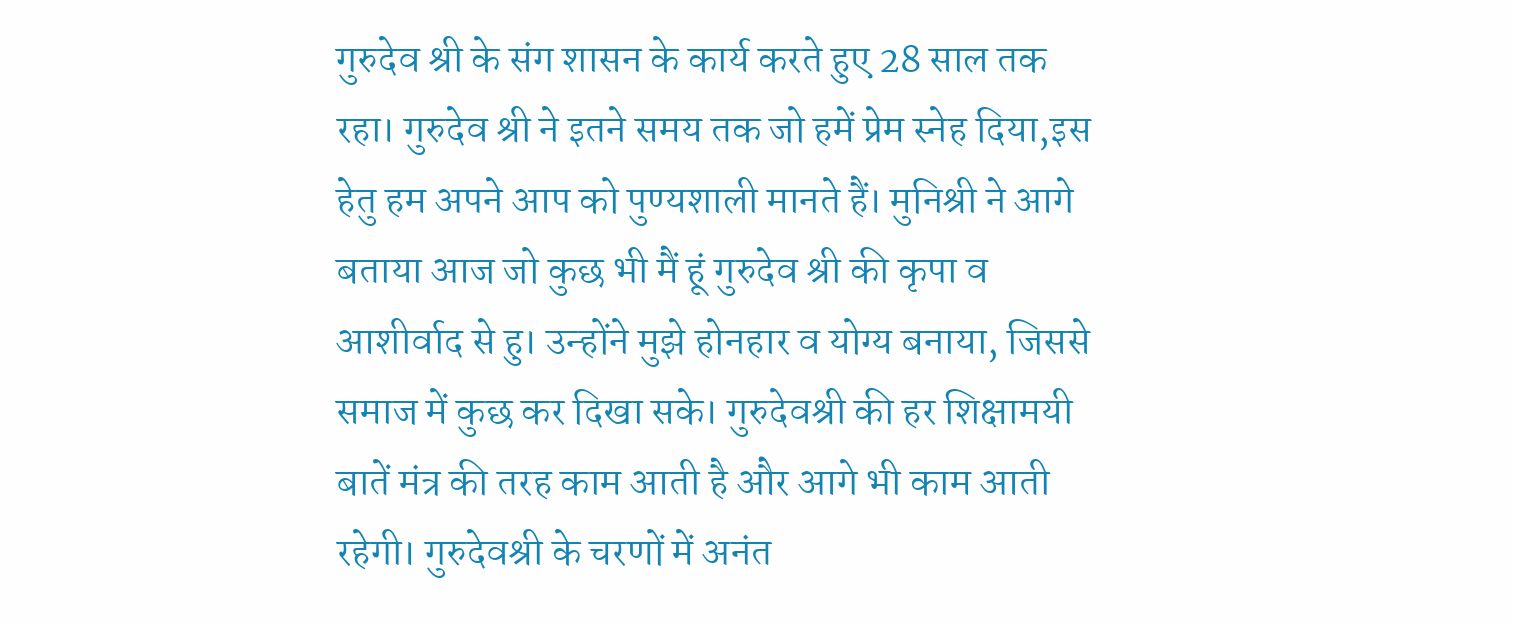गुरुदेव श्री के संग शासन के कार्य करते हुए 28 साल तक रहा। गुरुदेव श्री ने इतने समय तक जो हमें प्रेम स्नेह दिया,इस हेतु हम अपने आप को पुण्यशाली मानते हैं। मुनिश्री ने आगे बताया आज जो कुछ भी मैं हूं गुरुदेव श्री की कृपा व आशीर्वाद से हु। उन्होंने मुझे होनहार व योग्य बनाया, जिससे समाज में कुछ कर दिखा सके। गुरुदेवश्री की हर शिक्षामयी बातें मंत्र की तरह काम आती है और आगे भी काम आती रहेगी। गुरुदेवश्री के चरणों में अनंत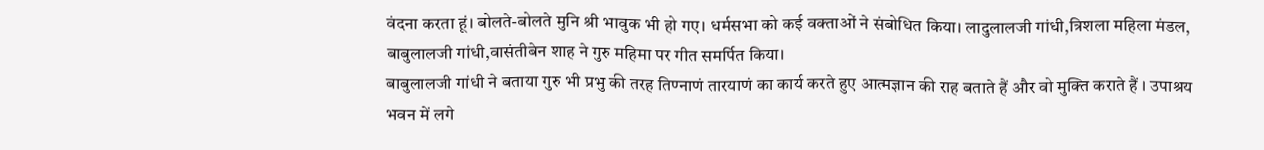वंदना करता हूं। बोलते-बोलते मुनि श्री भावुक भी हो गए। धर्मसभा को कई वक्ताओं ने संबोधित किया। लादुलालजी गांधी,त्रिशला महिला मंडल, बाबुलालजी गांधी,वासंतीबेन शाह ने गुरु महिमा पर गीत समर्पित किया।
बाबुलालजी गांधी ने बताया गुरु भी प्रभु की तरह तिण्नाणं तारयाणं का कार्य करते हुए आत्मज्ञान की राह बताते हैं और वो मुक्ति कराते हैं । उपाश्रय भवन में लगे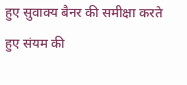हुए सुवाक्य बैनर की समीक्षा करते हुए संयम की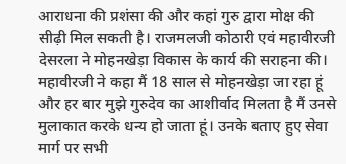आराधना की प्रशंसा की और कहां गुरु द्वारा मोक्ष की सीढ़ी मिल सकती है। राजमलजी कोठारी एवं महावीरजी देसरला ने मोहनखेड़ा विकास के कार्य की सराहना की। महावीरजी ने कहा मैं 18 साल से मोहनखेड़ा जा रहा हूं और हर बार मुझे गुरुदेव का आशीर्वाद मिलता है मैं उनसे मुलाकात करके धन्य हो जाता हूं। उनके बताए हुए सेवा मार्ग पर सभी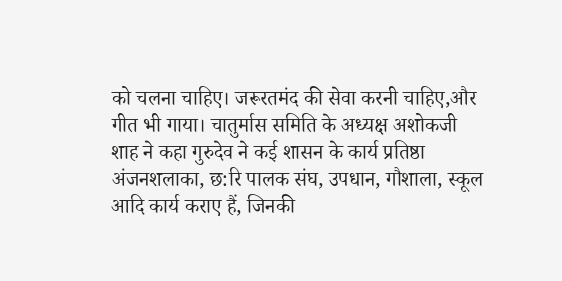को चलना चाहिए। जरूरतमंद की सेवा करनी चाहिए,और गीत भी गाया। चातुर्मास समिति के अध्यक्ष अशोकजी शाह ने कहा गुरुदेव ने कई शासन के कार्य प्रतिष्ठा अंजनशलाका, छ:रि पालक संघ, उपधान, गौशाला, स्कूल आदि कार्य कराए हैं, जिनकी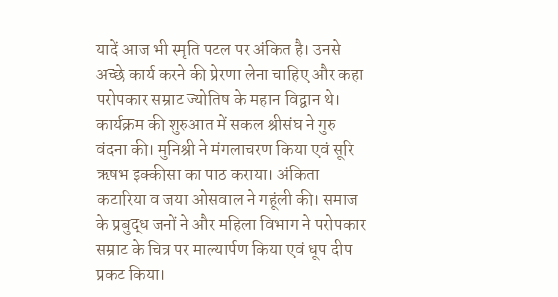यादें आज भी स्मृति पटल पर अंकित है। उनसे अच्छे कार्य करने की प्रेरणा लेना चाहिए और कहा परोपकार सम्राट ज्योतिष के महान विद्वान थे। कार्यक्रम की शुरुआत में सकल श्रीसंघ ने गुरु वंदना की। मुनिश्री ने मंगलाचरण किया एवं सूरि ऋषभ इक्कीसा का पाठ कराया। अंकिता कटारिया व जया ओसवाल ने गहूंली की। समाज के प्रबुद्ध जनों ने और महिला विभाग ने परोपकार सम्राट के चित्र पर माल्यार्पण किया एवं धूप दीप प्रकट किया।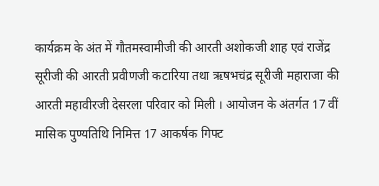कार्यक्रम के अंत में गौतमस्वामीजी की आरती अशोकजी शाह एवं राजेंद्र सूरीजी की आरती प्रवीणजी कटारिया तथा ऋषभचंद्र सूरीजी महाराजा की आरती महावीरजी देसरला परिवार को मिली । आयोजन के अंतर्गत 17 वीं मासिक पुण्यतिथि निमित्त 17 आकर्षक गिफ्ट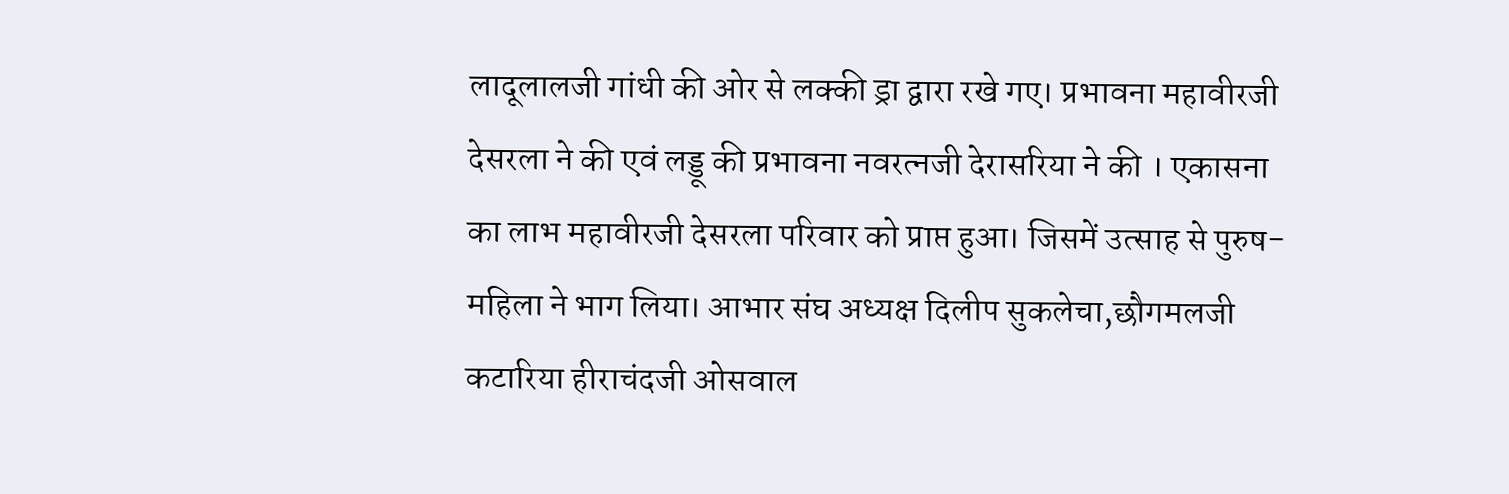लादूलालजी गांधी की ओर से लक्की ड्रा द्वारा रखे गए। प्रभावना महावीरजी देसरला ने की एवं लड्डू की प्रभावना नवरत्नजी देरासरिया ने की । एकासना का लाभ महावीरजी देसरला परिवार को प्राप्त हुआ। जिसमें उत्साह से पुरुष- महिला ने भाग लिया। आभार संघ अध्यक्ष दिलीप सुकलेचा,छौगमलजी कटारिया हीराचंदजी ओसवाल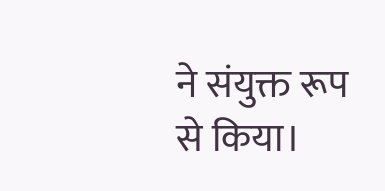ने संयुक्त रूप से किया।